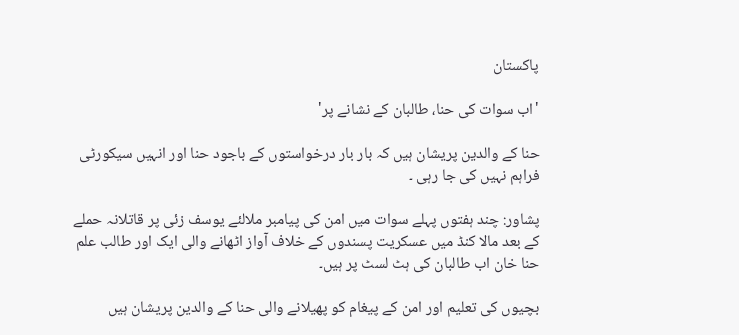پاکستان

'اب سوات کی حنا، طالبان کے نشانے پر'

حنا کے والدین پریشان ہیں کہ بار بار درخواستوں کے باجود حنا اور انہیں سیکورٹی فراہم نہیں کی جا رہی ۔

پشاور: چند ہفتوں پہلے سوات میں امن کی پیامبر ملالئے یوسف زئی پر قاتلانہ حملے کے بعد مالا کنڈ میں عسکریت پسندوں کے خلاف آواز اٹھانے والی ایک اور طالب علم حنا خان اب طالبان کی ہٹ لسٹ پر ہیں۔

بچیوں کی تعلیم اور امن کے پیغام کو پھیلانے والی حنا کے والدین پریشان ہیں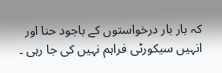کہ بار بار درخواستوں کے باجود حنا اور انہیں سیکورٹی فراہم نہیں کی جا رہی ۔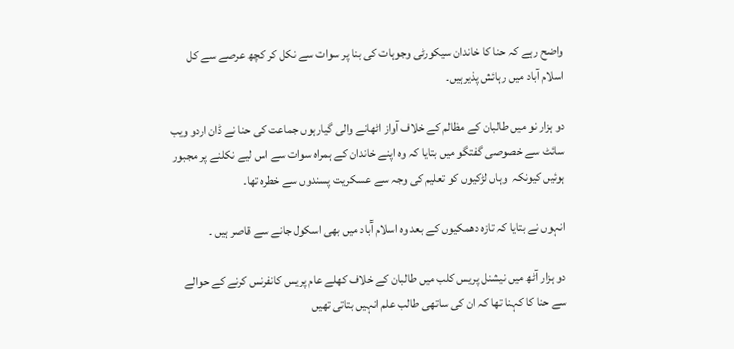واضح رہے کہ حنا کا خاندان سیکورٹی وجوہات کی بنا پر سوات سے نکل کر کچھ عرصے سے کل اسلام آباد میں رہائش پذیرہیں۔

دو ہزار نو میں طالبان کے مظالم کے خلاف آواز اٹھانے والی گیارہوں جماعت کی حنا نے ڈان اردو ویب سائٹ سے خصوصی گفتگو میں بتایا کہ وہ اپنے خاندان کے ہمراہ سوات سے اس لیے نکلنے پر مجبور ہوئیں کیونکہ  وہاں لڑکیوں کو تعلیم کی وجہ سے عسکریت پسندوں سے خطرہ تھا۔

انہوں نے بتایا کہ تازہ دھمکیوں کے بعد وہ اسلام آٓباد میں بھی اسکول جانے سے قاصر ہیں ۔

دو ہزار آٹھ میں نیشنل پریس کلب میں طالبان کے خلاف کھلے عام پریس کانفرنس کرنے کے حوالے سے حنا کا کہنا تھا کہ ان کی ساتھی طالب علم انہیں بتاتی تھیں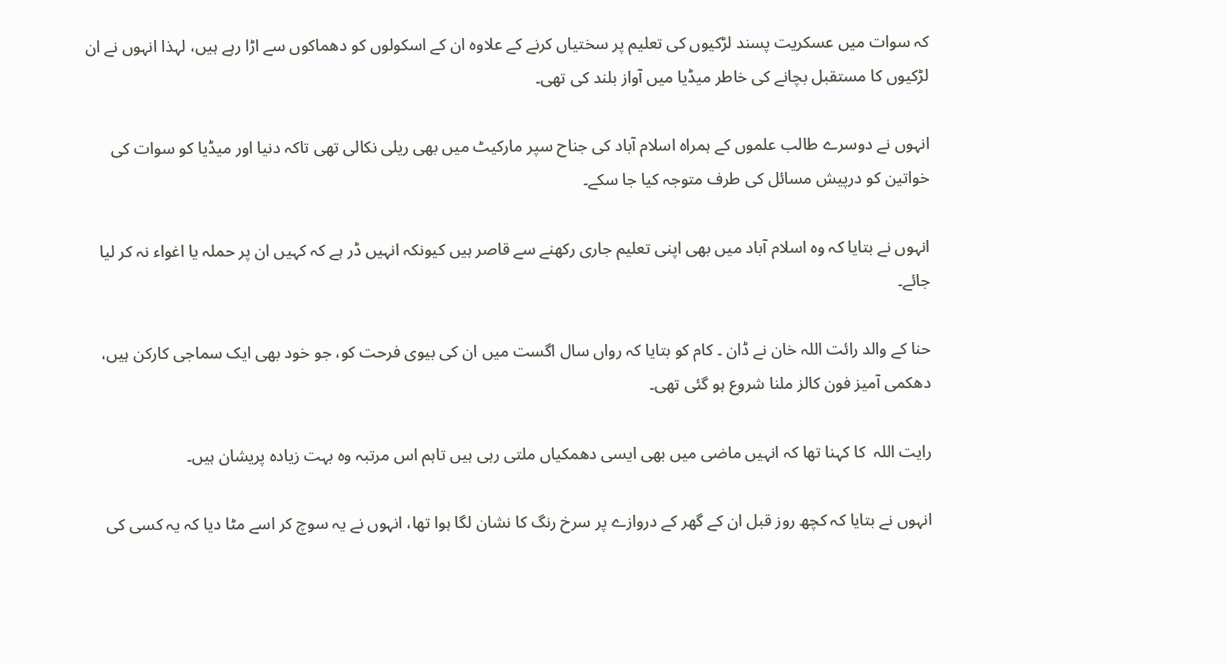کہ سوات میں عسکریت پسند لڑکیوں کی تعلیم پر سختیاں کرنے کے علاوہ ان کے اسکولوں کو دھماکوں سے اڑا رہے ہیں، لہذا انہوں نے ان لڑکیوں کا مستقبل بچانے کی خاطر میڈیا میں آواز بلند کی تھی۔

انہوں نے دوسرے طالب علموں کے ہمراہ اسلام آباد کی جناح سپر مارکیٹ میں بھی ریلی نکالی تھی تاکہ دنیا اور میڈیا کو سوات کی خواتین کو درپیش مسائل کی طرف متوجہ کیا جا سکے۔

انہوں نے بتایا کہ وہ اسلام آباد میں بھی اپنی تعلیم جاری رکھنے سے قاصر ہیں کیونکہ انہیں ڈر ہے کہ کہیں ان پر حملہ یا اغواء نہ کر لیا جائے۔

حنا کے والد رائت اللہ خان نے ڈان ۔ کام کو بتایا کہ رواں سال اگست میں ان کی بیوی فرحت کو، جو خود بھی ایک سماجی کارکن ہیں، دھکمی آمیز فون کالز ملنا شروع ہو گئی تھی۔

رایت اللہ  کا کہنا تھا کہ انہیں ماضی میں بھی ایسی دھمکیاں ملتی رہی ہیں تاہم اس مرتبہ وہ بہت زیادہ پریشان ہیں۔

انہوں نے بتایا کہ کچھ روز قبل ان کے گھر کے دروازے پر سرخ رنگ کا نشان لگا ہوا تھا، انہوں نے یہ سوچ کر اسے مٹا دیا کہ یہ کسی کی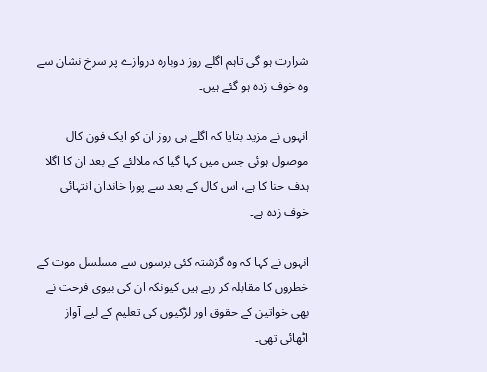شرارت ہو گی تاہم اگلے روز دوبارہ دروازے پر سرخ نشان سے وہ خوف زدہ ہو گئے ہیں۔

انہوں نے مزید بتایا کہ اگلے ہی روز ان کو ایک فون کال موصول ہوئی جس میں کہا گیا کہ ملالئے کے بعد ان کا اگلا ہدف حنا کا ہے، اس کال کے بعد سے پورا خاندان انتہائی خوف زدہ ہے۔

انہوں نے کہا کہ وہ گزشتہ کئی برسوں سے مسلسل موت کے خطروں کا مقابلہ کر رہے ہیں کیونکہ ان کی بیوی فرحت نے بھی خواتین کے حقوق اور لڑکیوں کی تعلیم کے لیے آواز اٹھائی تھی۔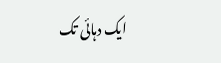ایک دہائی تک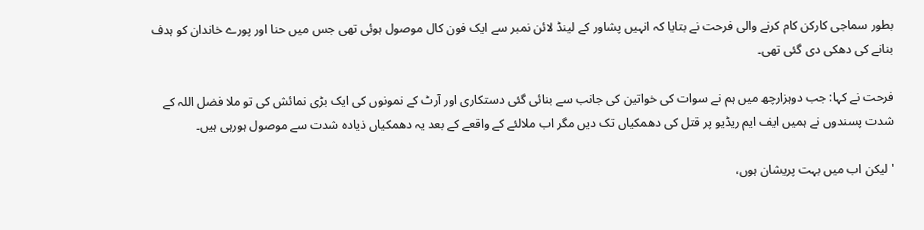بطور سماجی کارکن کام کرنے والی فرحت نے بتایا کہ انہیں پشاور کے لینڈ لائن نمبر سے ایک فون کال موصول ہوئی تھی جس میں حنا اور پورے خاندان کو ہدف بنانے کی دھکی دی گئی تھی۔

فرحت نے کہا: جب دوہزارچھ میں ہم نے سوات کی خواتین کی جانب سے بنائی گئی دستکاری اور آرٹ کے نمونوں کی ایک بڑی نمائش کی تو ملا فضل اللہ کے شدت پسندوں نے ہمیں ایف ایم ریڈیو پر قتل کی دھمکیاں تک دیں مگر اب ملالئے کے واقعے کے بعد یہ دھمکیاں ذیادہ شدت سے موصول ہورہی ہیں۔

' لیکن اب میں بہت پریشان ہوں،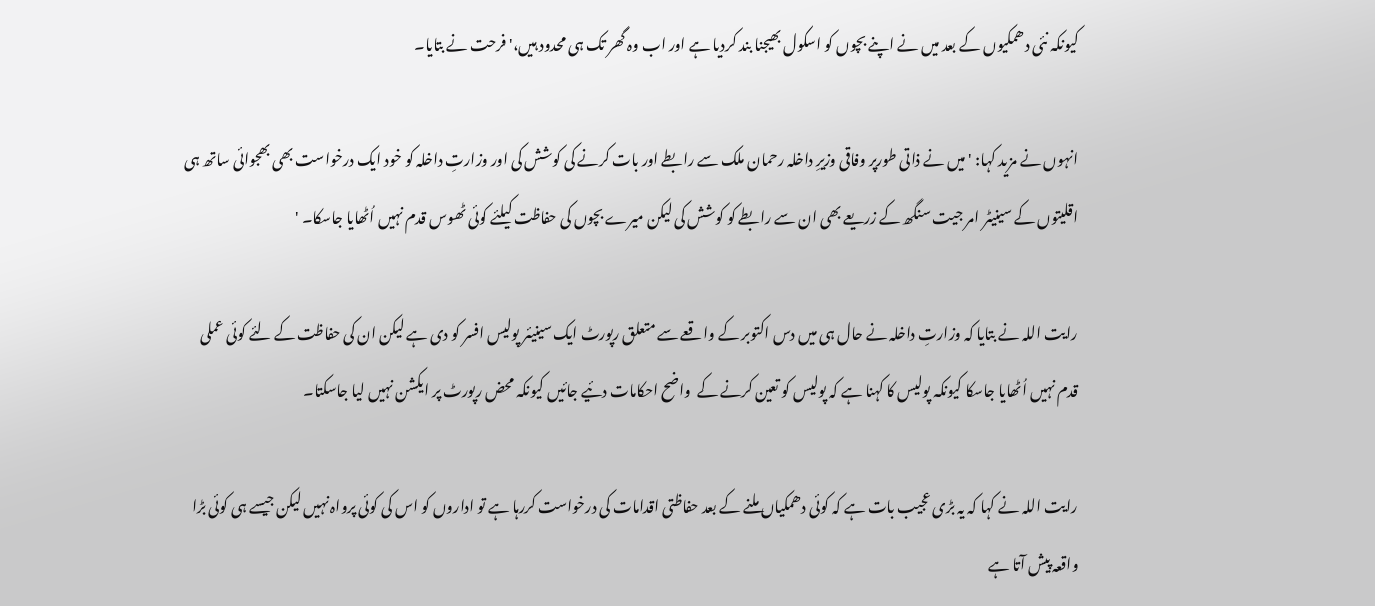کیونکہ نئی دھمکیوں کے بعد میں نے اپنے بچوں کو اسکول بھیجنا بند کردیا ہے اور اب وہ گھر تک ہی محدود ہیں،' فرحت نے بتایا۔

انہوں نے مزید کہا: ' میں نے ذاتی طورپر وفاقی وزیرِ داخلہ رحمان ملک سے رابطے اور بات کرنے کی کوشش کی اور وزارتِ داخلہ کو خود ایک درخواست بھی بھجوائی ساتھ ہی اقلیتوں کے سینیٹر امر جیت سنگھ کے زریعے بھی ان سے رابطے کو کوشش کی لیکن میرے بچوں کی حفاظت کیلئے کوئی ٹھوس قدم نہیں اُٹھایا جاسکا۔ '

رایت اللہ نے بتایا کہ وزارتِ داخلہ نے حال ہی میں دس اکتوبر کے واقعے سے متعلق رپورٹ ایک سینیئر پولیس افسر کو دی ہے لیکن ان کی حفاظت کے لئے کوئی عملی قدم نہیں اُٹھایا جاسکا کیونکہ پولیس کا کہنا ہے کہ پولیس کو تعین کرنے کے  واضح احکامات دئیے جائیں کیونکہ محض رپورٹ پر ایکشن نہیں لیا جاسکتا۔

رایت اللہ نے کہا کہ یہ بڑی عجیب بات ہے کہ کوئی دھمکیاں ملنے کے بعد حفاظتی اقدامات کی درخواست کررہا ہے تو اداروں کو اس کی کوئی پرواہ نہیں لیکن جیسے ہی کوئی بڑا واقعہ پیش آتا ہے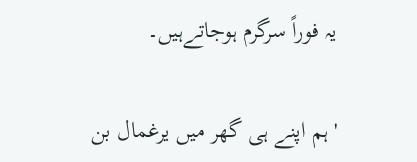یہ فوراً سرگرم ہوجاتےہیں۔

' ہم اپنے ہی گھر میں یرغمال بن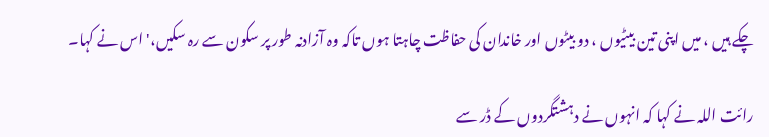چکے ہیں ، میں اپنی تین بیٹیوں ، دو بیٹوں اور خاندان کی حفاظت چاہتا ہوں تاکہ وہ آزادنہ طور پر سکون سے رہ سکیں،' اس نے کہا۔

رائت اللہ نے کہا کہ انہوں نے دہشتگردوں کے ڈر سے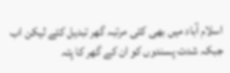اسلام آباد میں بھی کئی مرتبہ گھر تبدیل کئے لیکن اب جبکہ شدت پسندوں کو ان کے گھر کا پتہ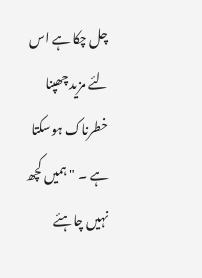چل چکا ہے اس لئے مزید چھپنا خطرناک ہوسکتا ہے ۔ " ہمیں کچھ نہیں چاہئے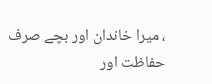، میرا خاندان اور بچے صرف حفاظت اور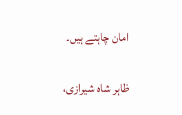امان چاہتے ہیں۔

ظاہر شاہ شیرازی،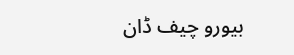بیورو چیف ڈان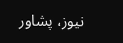نیوز، پشاور